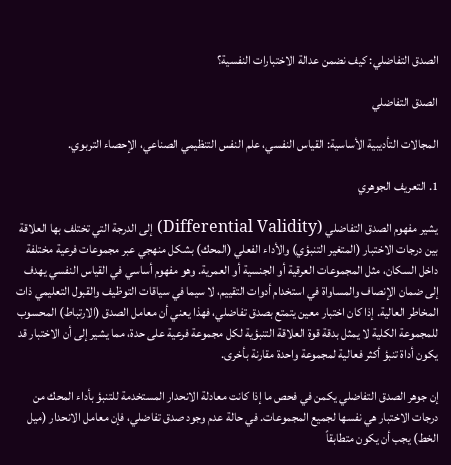الصدق التفاضلي: كيف نضمن عدالة الاختبارات النفسية؟

الصدق التفاضلي

المجالات التأديبية الأساسية: القياس النفسي، علم النفس التنظيمي الصناعي، الإحصاء التربوي.

1. التعريف الجوهري

يشير مفهوم الصدق التفاضلي (Differential Validity) إلى الدرجة التي تختلف بها العلاقة بين درجات الاختبار (المتغير التنبؤي) والأداء الفعلي (المحك) بشكل منهجي عبر مجموعات فرعية مختلفة داخل السكان، مثل المجموعات العرقية أو الجنسية أو العمرية. وهو مفهوم أساسي في القياس النفسي يهدف إلى ضمان الإنصاف والمساواة في استخدام أدوات التقييم، لا سيما في سياقات التوظيف والقبول التعليمي ذات المخاطر العالية. إذا كان اختبار معين يتمتع بصدق تفاضلي، فهذا يعني أن معامل الصدق (الارتباط) المحسوب للمجموعة الكلية لا يمثل بدقة قوة العلاقة التنبؤية لكل مجموعة فرعية على حدة، مما يشير إلى أن الاختبار قد يكون أداة تنبؤ أكثر فعالية لمجموعة واحدة مقارنة بأخرى.

إن جوهر الصدق التفاضلي يكمن في فحص ما إذا كانت معادلة الانحدار المستخدمة للتنبؤ بأداء المحك من درجات الاختبار هي نفسها لجميع المجموعات. في حالة عدم وجود صدق تفاضلي، فإن معامل الانحدار (ميل الخط) يجب أن يكون متطابقاً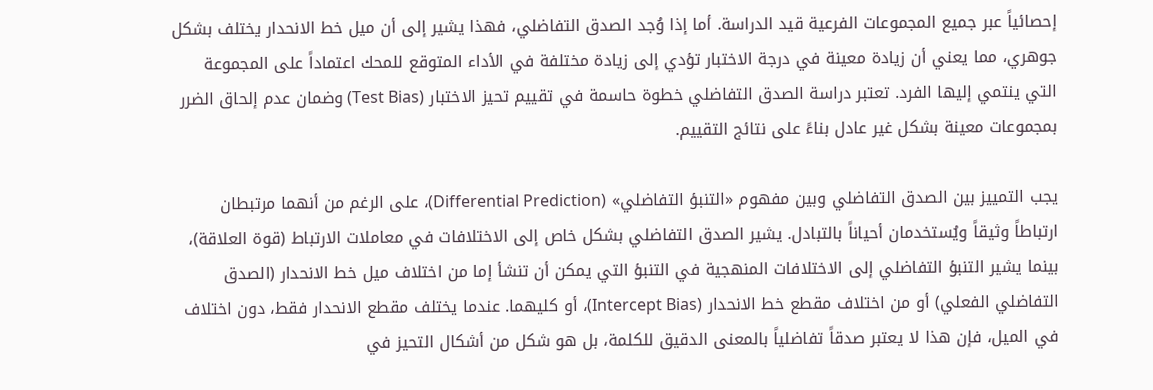إحصائياً عبر جميع المجموعات الفرعية قيد الدراسة. أما إذا وُجد الصدق التفاضلي، فهذا يشير إلى أن ميل خط الانحدار يختلف بشكل جوهري، مما يعني أن زيادة معينة في درجة الاختبار تؤدي إلى زيادة مختلفة في الأداء المتوقع للمحك اعتماداً على المجموعة التي ينتمي إليها الفرد. تعتبر دراسة الصدق التفاضلي خطوة حاسمة في تقييم تحيز الاختبار (Test Bias) وضمان عدم إلحاق الضرر بمجموعات معينة بشكل غير عادل بناءً على نتائج التقييم.

يجب التمييز بين الصدق التفاضلي وبين مفهوم «التنبؤ التفاضلي» (Differential Prediction)، على الرغم من أنهما مرتبطان ارتباطاً وثيقاً ويُستخدمان أحياناً بالتبادل. يشير الصدق التفاضلي بشكل خاص إلى الاختلافات في معاملات الارتباط (قوة العلاقة)، بينما يشير التنبؤ التفاضلي إلى الاختلافات المنهجية في التنبؤ التي يمكن أن تنشأ إما من اختلاف ميل خط الانحدار (الصدق التفاضلي الفعلي) أو من اختلاف مقطع خط الانحدار (Intercept Bias)، أو كليهما. عندما يختلف مقطع الانحدار فقط، دون اختلاف في الميل، فإن هذا لا يعتبر صدقاً تفاضلياً بالمعنى الدقيق للكلمة، بل هو شكل من أشكال التحيز في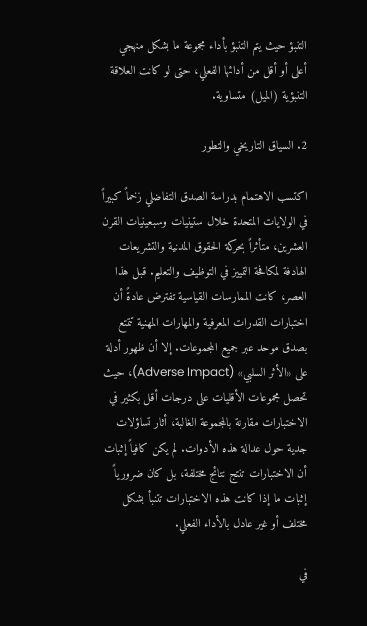التنبؤ حيث يتم التنبؤ بأداء مجموعة ما بشكل منهجي أعلى أو أقل من أدائها الفعلي، حتى لو كانت العلاقة التنبؤية (الميل) متساوية.

2. السياق التاريخي والتطور

اكتسب الاهتمام بدراسة الصدق التفاضلي زخماً كبيراً في الولايات المتحدة خلال ستينيات وسبعينيات القرن العشرين، متأثراً بحركة الحقوق المدنية والتشريعات الهادفة لمكافحة التمييز في التوظيف والتعليم. قبل هذا العصر، كانت الممارسات القياسية تفترض عادةً أن اختبارات القدرات المعرفية والمهارات المهنية تتمتع بصدق موحد عبر جميع المجموعات. إلا أن ظهور أدلة على «الأثر السلبي» (Adverse Impact)، حيث تحصل مجموعات الأقليات على درجات أقل بكثير في الاختبارات مقارنة بالمجموعة الغالبة، أثار تساؤلات جدية حول عدالة هذه الأدوات. لم يكن كافياً إثبات أن الاختبارات تنتج نتائج مختلفة، بل كان ضرورياً إثبات ما إذا كانت هذه الاختبارات تتنبأ بشكل مختلف أو غير عادل بالأداء الفعلي.

في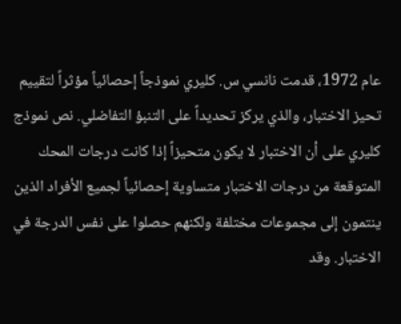عام 1972، قدمت نانسي س. كليري نموذجاً إحصائياً مؤثراً لتقييم تحيز الاختبار، والذي يركز تحديداً على التنبؤ التفاضلي. نص نموذج كليري على أن الاختبار لا يكون متحيزاً إذا كانت درجات المحك المتوقعة من درجات الاختبار متساوية إحصائياً لجميع الأفراد الذين ينتمون إلى مجموعات مختلفة ولكنهم حصلوا على نفس الدرجة في الاختبار. وقد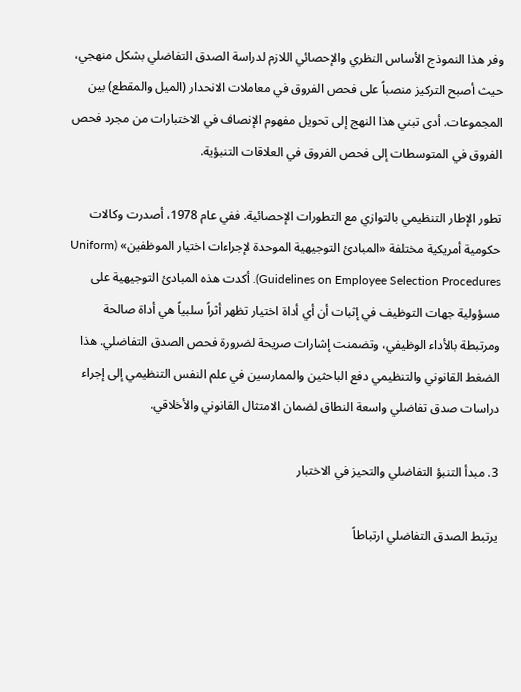وفر هذا النموذج الأساس النظري والإحصائي اللازم لدراسة الصدق التفاضلي بشكل منهجي، حيث أصبح التركيز منصباً على فحص الفروق في معاملات الانحدار (الميل والمقطع) بين المجموعات. أدى تبني هذا النهج إلى تحويل مفهوم الإنصاف في الاختبارات من مجرد فحص الفروق في المتوسطات إلى فحص الفروق في العلاقات التنبؤية.

تطور الإطار التنظيمي بالتوازي مع التطورات الإحصائية. ففي عام 1978، أصدرت وكالات حكومية أمريكية مختلفة «المبادئ التوجيهية الموحدة لإجراءات اختيار الموظفين» (Uniform Guidelines on Employee Selection Procedures). أكدت هذه المبادئ التوجيهية على مسؤولية جهات التوظيف في إثبات أن أي أداة اختيار تظهر أثراً سلبياً هي أداة صالحة ومرتبطة بالأداء الوظيفي، وتضمنت إشارات صريحة لضرورة فحص الصدق التفاضلي. هذا الضغط القانوني والتنظيمي دفع الباحثين والممارسين في علم النفس التنظيمي إلى إجراء دراسات صدق تفاضلي واسعة النطاق لضمان الامتثال القانوني والأخلاقي.

3. مبدأ التنبؤ التفاضلي والتحيز في الاختبار

يرتبط الصدق التفاضلي ارتباطاً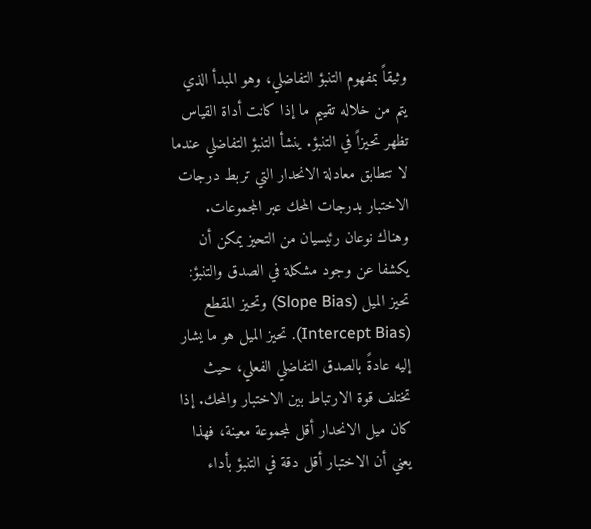وثيقاً بمفهوم التنبؤ التفاضلي، وهو المبدأ الذي يتم من خلاله تقييم ما إذا كانت أداة القياس تظهر تحيزاً في التنبؤ. ينشأ التنبؤ التفاضلي عندما لا تتطابق معادلة الانحدار التي تربط درجات الاختبار بدرجات المحك عبر المجموعات. وهناك نوعان رئيسيان من التحيز يمكن أن يكشفا عن وجود مشكلة في الصدق والتنبؤ: تحيز الميل (Slope Bias) وتحيز المقطع (Intercept Bias). تحيز الميل هو ما يشار إليه عادةً بالصدق التفاضلي الفعلي، حيث تختلف قوة الارتباط بين الاختبار والمحك. إذا كان ميل الانحدار أقل لمجموعة معينة، فهذا يعني أن الاختبار أقل دقة في التنبؤ بأداء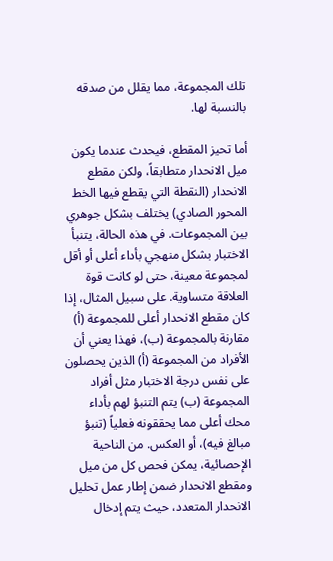تلك المجموعة، مما يقلل من صدقه بالنسبة لها.

أما تحيز المقطع، فيحدث عندما يكون ميل الانحدار متطابقاً، ولكن مقطع الانحدار (النقطة التي يقطع فيها الخط المحور الصادي) يختلف بشكل جوهري بين المجموعات. في هذه الحالة، يتنبأ الاختبار بشكل منهجي بأداء أعلى أو أقل لمجموعة معينة، حتى لو كانت قوة العلاقة متساوية. على سبيل المثال، إذا كان مقطع الانحدار أعلى للمجموعة (أ) مقارنة بالمجموعة (ب)، فهذا يعني أن الأفراد من المجموعة (أ) الذين يحصلون على نفس درجة الاختبار مثل أفراد المجموعة (ب) يتم التنبؤ لهم بأداء محك أعلى مما يحققونه فعلياً (تنبؤ مبالغ فيه)، أو العكس. من الناحية الإحصائية، يمكن فحص كل من ميل ومقطع الانحدار ضمن إطار عمل تحليل الانحدار المتعدد، حيث يتم إدخال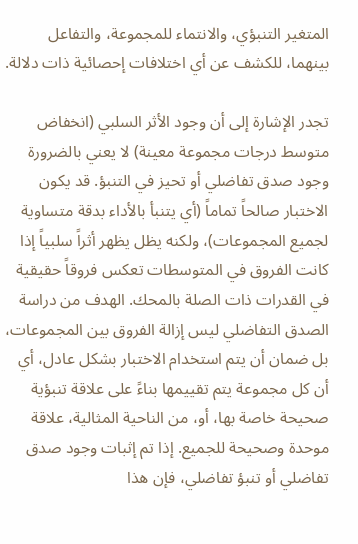المتغير التنبؤي، والانتماء للمجموعة، والتفاعل بينهما، للكشف عن أي اختلافات إحصائية ذات دلالة.

تجدر الإشارة إلى أن وجود الأثر السلبي (انخفاض متوسط درجات مجموعة معينة) لا يعني بالضرورة وجود صدق تفاضلي أو تحيز في التنبؤ. قد يكون الاختبار صالحاً تماماً (أي يتنبأ بالأداء بدقة متساوية لجميع المجموعات)، ولكنه يظل يظهر أثراً سلبياً إذا كانت الفروق في المتوسطات تعكس فروقاً حقيقية في القدرات ذات الصلة بالمحك. الهدف من دراسة الصدق التفاضلي ليس إزالة الفروق بين المجموعات، بل ضمان أن يتم استخدام الاختبار بشكل عادل، أي أن كل مجموعة يتم تقييمها بناءً على علاقة تنبؤية صحيحة خاصة بها، أو، من الناحية المثالية، علاقة موحدة وصحيحة للجميع. إذا تم إثبات وجود صدق تفاضلي أو تنبؤ تفاضلي، فإن هذا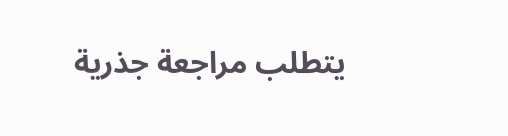يتطلب مراجعة جذرية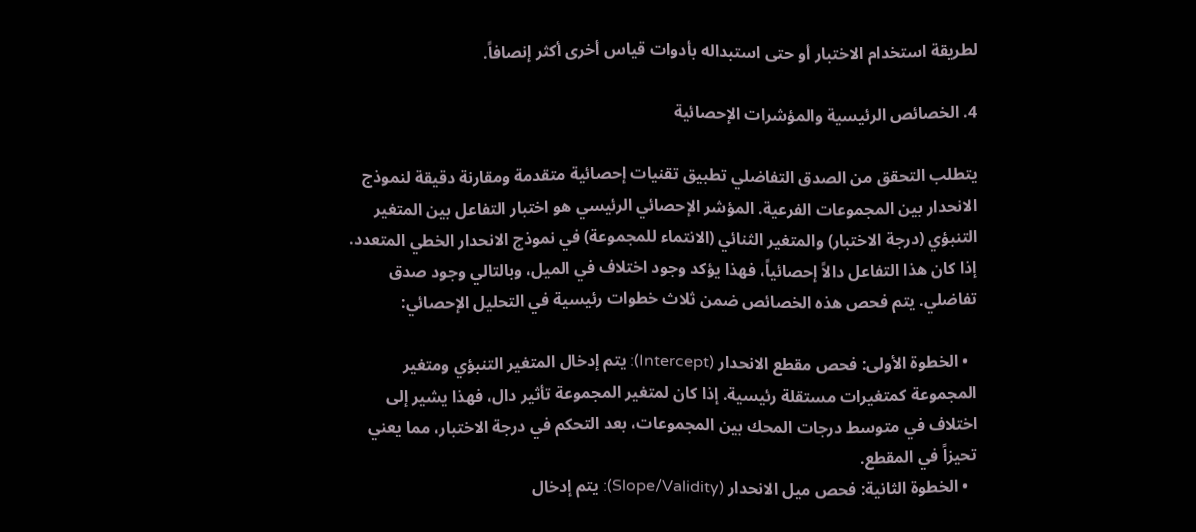لطريقة استخدام الاختبار أو حتى استبداله بأدوات قياس أخرى أكثر إنصافاً.

4. الخصائص الرئيسية والمؤشرات الإحصائية

يتطلب التحقق من الصدق التفاضلي تطبيق تقنيات إحصائية متقدمة ومقارنة دقيقة لنموذج الانحدار بين المجموعات الفرعية. المؤشر الإحصائي الرئيسي هو اختبار التفاعل بين المتغير التنبؤي (درجة الاختبار) والمتغير الثنائي (الانتماء للمجموعة) في نموذج الانحدار الخطي المتعدد. إذا كان هذا التفاعل دالاً إحصائياً، فهذا يؤكد وجود اختلاف في الميل، وبالتالي وجود صدق تفاضلي. يتم فحص هذه الخصائص ضمن ثلاث خطوات رئيسية في التحليل الإحصائي:

  • الخطوة الأولى: فحص مقطع الانحدار (Intercept): يتم إدخال المتغير التنبؤي ومتغير المجموعة كمتغيرات مستقلة رئيسية. إذا كان لمتغير المجموعة تأثير دال، فهذا يشير إلى اختلاف في متوسط درجات المحك بين المجموعات، بعد التحكم في درجة الاختبار، مما يعني تحيزاً في المقطع.
  • الخطوة الثانية: فحص ميل الانحدار (Slope/Validity): يتم إدخال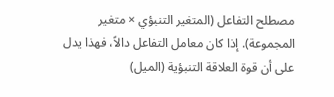مصطلح التفاعل (المتغير التنبؤي × متغير المجموعة). إذا كان معامل التفاعل دالاً، فهذا يدل على أن قوة العلاقة التنبؤية (الميل)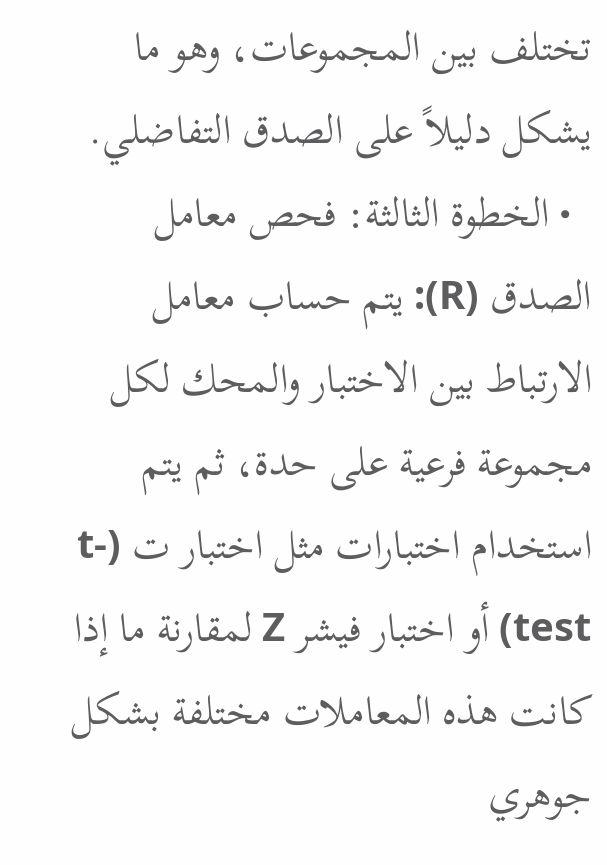تختلف بين المجموعات، وهو ما يشكل دليلاً على الصدق التفاضلي.
  • الخطوة الثالثة: فحص معامل الصدق (R): يتم حساب معامل الارتباط بين الاختبار والمحك لكل مجموعة فرعية على حدة، ثم يتم استخدام اختبارات مثل اختبار ت (t-test) أو اختبار فيشر Z لمقارنة ما إذا كانت هذه المعاملات مختلفة بشكل جوهري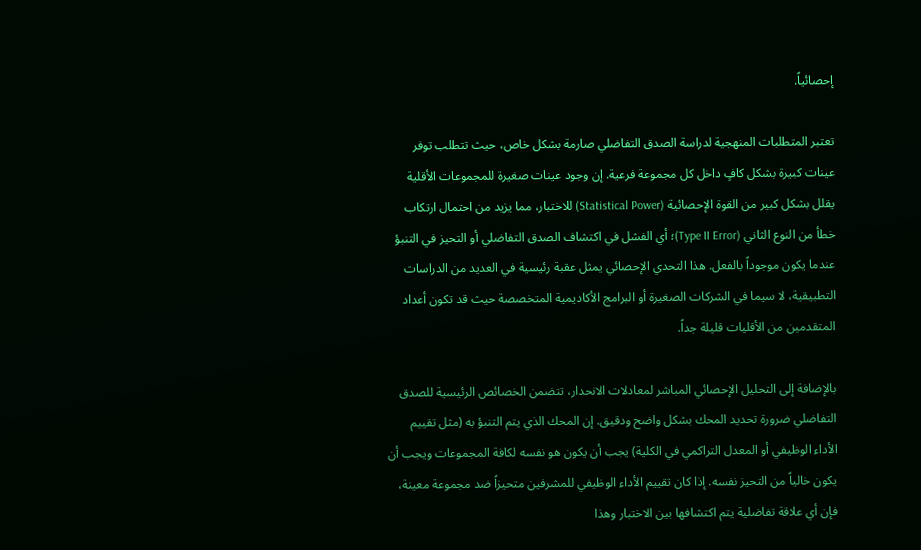إحصائياً.

تعتبر المتطلبات المنهجية لدراسة الصدق التفاضلي صارمة بشكل خاص، حيث تتطلب توفر عينات كبيرة بشكل كافٍ داخل كل مجموعة فرعية. إن وجود عينات صغيرة للمجموعات الأقلية يقلل بشكل كبير من القوة الإحصائية (Statistical Power) للاختبار، مما يزيد من احتمال ارتكاب خطأ من النوع الثاني (Type II Error)؛ أي الفشل في اكتشاف الصدق التفاضلي أو التحيز في التنبؤ عندما يكون موجوداً بالفعل. هذا التحدي الإحصائي يمثل عقبة رئيسية في العديد من الدراسات التطبيقية، لا سيما في الشركات الصغيرة أو البرامج الأكاديمية المتخصصة حيث قد تكون أعداد المتقدمين من الأقليات قليلة جداً.

بالإضافة إلى التحليل الإحصائي المباشر لمعادلات الانحدار، تتضمن الخصائص الرئيسية للصدق التفاضلي ضرورة تحديد المحك بشكل واضح ودقيق. إن المحك الذي يتم التنبؤ به (مثل تقييم الأداء الوظيفي أو المعدل التراكمي في الكلية) يجب أن يكون هو نفسه لكافة المجموعات ويجب أن يكون خالياً من التحيز نفسه. إذا كان تقييم الأداء الوظيفي للمشرفين متحيزاً ضد مجموعة معينة، فإن أي علاقة تفاضلية يتم اكتشافها بين الاختبار وهذا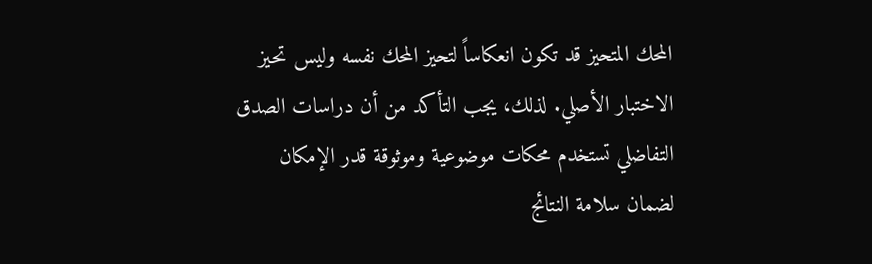المحك المتحيز قد تكون انعكاساً لتحيز المحك نفسه وليس تحيز الاختبار الأصلي. لذلك، يجب التأكد من أن دراسات الصدق التفاضلي تستخدم محكات موضوعية وموثوقة قدر الإمكان لضمان سلامة النتائج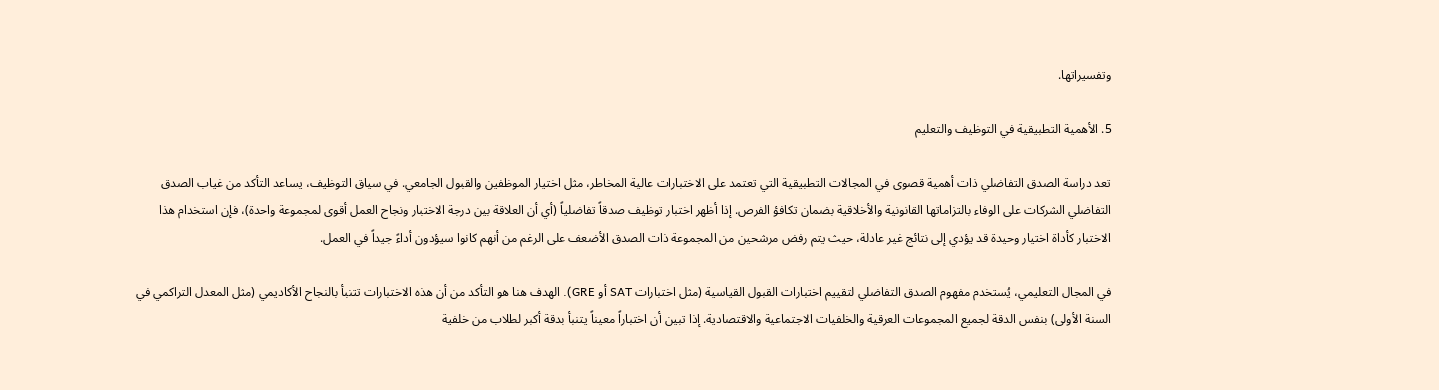وتفسيراتها.

5. الأهمية التطبيقية في التوظيف والتعليم

تعد دراسة الصدق التفاضلي ذات أهمية قصوى في المجالات التطبيقية التي تعتمد على الاختبارات عالية المخاطر، مثل اختيار الموظفين والقبول الجامعي. في سياق التوظيف، يساعد التأكد من غياب الصدق التفاضلي الشركات على الوفاء بالتزاماتها القانونية والأخلاقية بضمان تكافؤ الفرص. إذا أظهر اختبار توظيف صدقاً تفاضلياً (أي أن العلاقة بين درجة الاختبار ونجاح العمل أقوى لمجموعة واحدة)، فإن استخدام هذا الاختبار كأداة اختيار وحيدة قد يؤدي إلى نتائج غير عادلة، حيث يتم رفض مرشحين من المجموعة ذات الصدق الأضعف على الرغم من أنهم كانوا سيؤدون أداءً جيداً في العمل.

في المجال التعليمي، يُستخدم مفهوم الصدق التفاضلي لتقييم اختبارات القبول القياسية (مثل اختبارات SAT أو GRE). الهدف هنا هو التأكد من أن هذه الاختبارات تتنبأ بالنجاح الأكاديمي (مثل المعدل التراكمي في السنة الأولى) بنفس الدقة لجميع المجموعات العرقية والخلفيات الاجتماعية والاقتصادية. إذا تبين أن اختباراً معيناً يتنبأ بدقة أكبر لطلاب من خلفية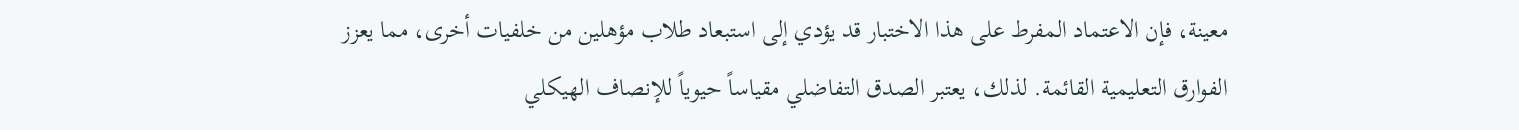معينة، فإن الاعتماد المفرط على هذا الاختبار قد يؤدي إلى استبعاد طلاب مؤهلين من خلفيات أخرى، مما يعزز الفوارق التعليمية القائمة. لذلك، يعتبر الصدق التفاضلي مقياساً حيوياً للإنصاف الهيكلي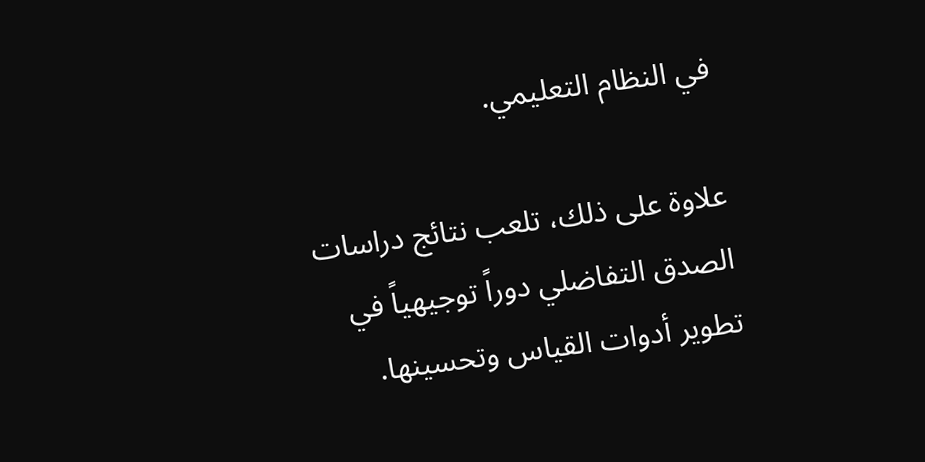في النظام التعليمي.

علاوة على ذلك، تلعب نتائج دراسات الصدق التفاضلي دوراً توجيهياً في تطوير أدوات القياس وتحسينها.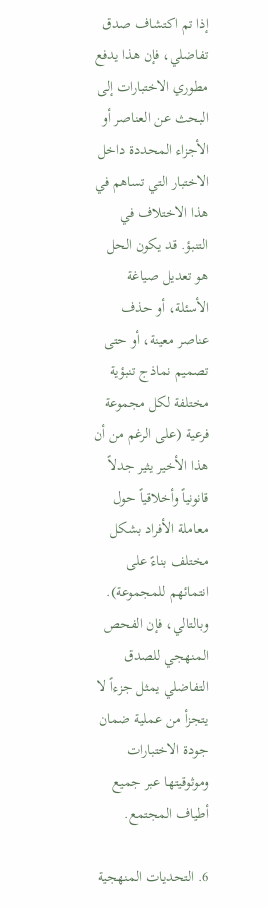إذا تم اكتشاف صدق تفاضلي، فإن هذا يدفع مطوري الاختبارات إلى البحث عن العناصر أو الأجزاء المحددة داخل الاختبار التي تساهم في هذا الاختلاف في التنبؤ. قد يكون الحل هو تعديل صياغة الأسئلة، أو حذف عناصر معينة، أو حتى تصميم نماذج تنبؤية مختلفة لكل مجموعة فرعية (على الرغم من أن هذا الأخير يثير جدلاً قانونياً وأخلاقياً حول معاملة الأفراد بشكل مختلف بناءً على انتمائهم للمجموعة). وبالتالي، فإن الفحص المنهجي للصدق التفاضلي يمثل جزءاً لا يتجزأ من عملية ضمان جودة الاختبارات وموثوقيتها عبر جميع أطياف المجتمع.

6. التحديات المنهجية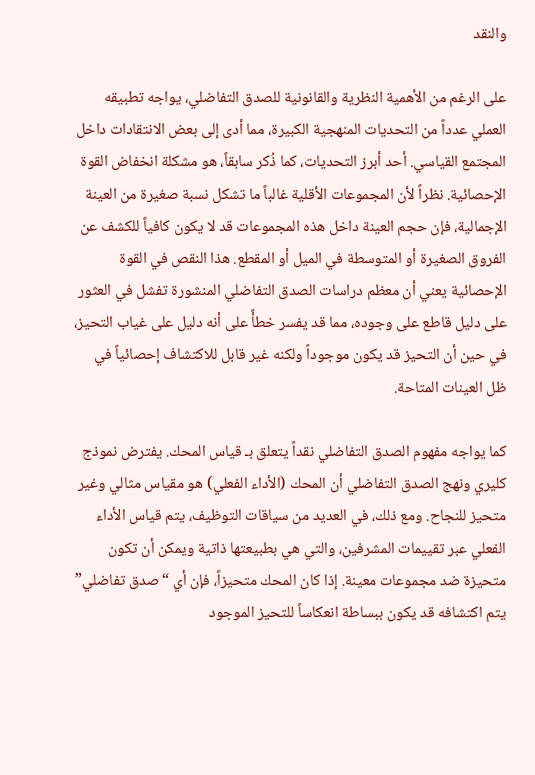والنقد

على الرغم من الأهمية النظرية والقانونية للصدق التفاضلي، يواجه تطبيقه العملي عدداً من التحديات المنهجية الكبيرة، مما أدى إلى بعض الانتقادات داخل المجتمع القياسي. أحد أبرز التحديات، كما ذُكر سابقاً، هو مشكلة انخفاض القوة الإحصائية. نظراً لأن المجموعات الأقلية غالباً ما تشكل نسبة صغيرة من العينة الإجمالية، فإن حجم العينة داخل هذه المجموعات قد لا يكون كافياً للكشف عن الفروق الصغيرة أو المتوسطة في الميل أو المقطع. هذا النقص في القوة الإحصائية يعني أن معظم دراسات الصدق التفاضلي المنشورة تفشل في العثور على دليل قاطع على وجوده، مما قد يفسر خطأً على أنه دليل على غياب التحيز، في حين أن التحيز قد يكون موجوداً ولكنه غير قابل للاكتشاف إحصائياً في ظل العينات المتاحة.

كما يواجه مفهوم الصدق التفاضلي نقداً يتعلق بـ قياس المحك. يفترض نموذج كليري ونهج الصدق التفاضلي أن المحك (الأداء الفعلي) هو مقياس مثالي وغير متحيز للنجاح. ومع ذلك، في العديد من سياقات التوظيف، يتم قياس الأداء الفعلي عبر تقييمات المشرفين، والتي هي بطبيعتها ذاتية ويمكن أن تكون متحيزة ضد مجموعات معينة. إذا كان المحك متحيزاً، فإن أي “صدق تفاضلي” يتم اكتشافه قد يكون ببساطة انعكاساً للتحيز الموجود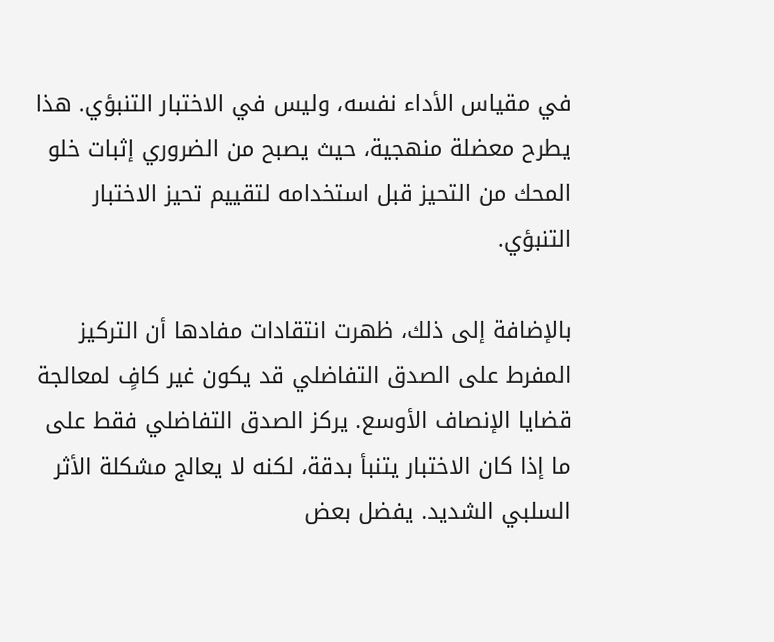في مقياس الأداء نفسه، وليس في الاختبار التنبؤي. هذا يطرح معضلة منهجية، حيث يصبح من الضروري إثبات خلو المحك من التحيز قبل استخدامه لتقييم تحيز الاختبار التنبؤي.

بالإضافة إلى ذلك، ظهرت انتقادات مفادها أن التركيز المفرط على الصدق التفاضلي قد يكون غير كافٍ لمعالجة قضايا الإنصاف الأوسع. يركز الصدق التفاضلي فقط على ما إذا كان الاختبار يتنبأ بدقة، لكنه لا يعالج مشكلة الأثر السلبي الشديد. يفضل بعض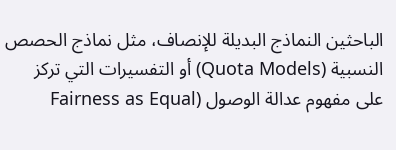الباحثين النماذج البديلة للإنصاف، مثل نماذج الحصص النسبية (Quota Models) أو التفسيرات التي تركز على مفهوم عدالة الوصول (Fairness as Equal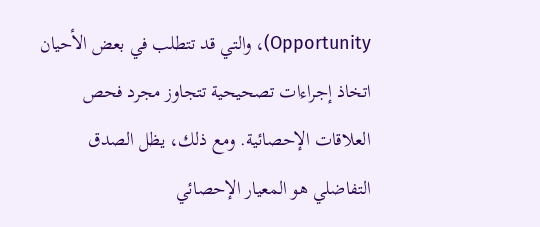Opportunity)، والتي قد تتطلب في بعض الأحيان اتخاذ إجراءات تصحيحية تتجاوز مجرد فحص العلاقات الإحصائية. ومع ذلك، يظل الصدق التفاضلي هو المعيار الإحصائي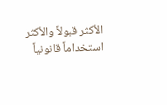الأكثر قبولاً والأكثر استخداماً قانونياً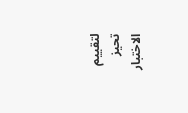لتقييم تحيز الاختبار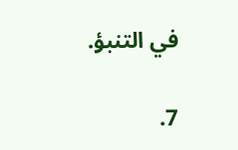في التنبؤ.

7.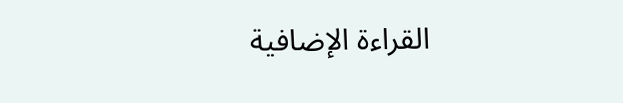القراءة الإضافية